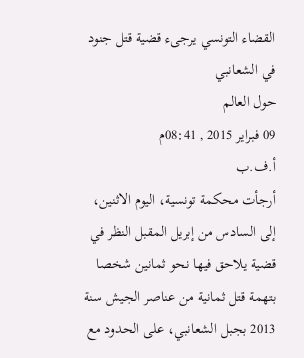القضاء التونسي يرجىء قضية قتل جنود في الشعانبي
حول العالم
09 فبراير 2015 , 08:41م
أ.ف.ب
أرجأت محكمة تونسية، اليوم الاثنين، إلى السادس من إبريل المقبل النظر في قضية يلاحق فيها نحو ثمانين شخصا بتهمة قتل ثمانية من عناصر الجيش سنة 2013 بجبل الشعانبي، على الحدود مع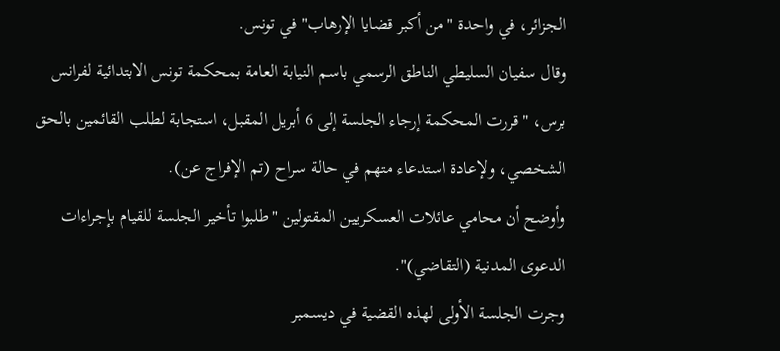الجزائر، في واحدة "من أكبر قضايا الإرهاب" في تونس.
وقال سفيان السليطي الناطق الرسمي باسم النيابة العامة بمحكمة تونس الابتدائية لفرانس برس، "قررت المحكمة إرجاء الجلسة إلى 6 أبريل المقبل، استجابة لطلب القائمين بالحق الشخصي، ولإعادة استدعاء متهم في حالة سراح (تم الإفراج عن).
وأوضح أن محامي عائلات العسكريين المقتولين "طلبوا تأخير الجلسة للقيام بإجراءات الدعوى المدنية (التقاضي)".
وجرت الجلسة الأولى لهذه القضية في ديسمبر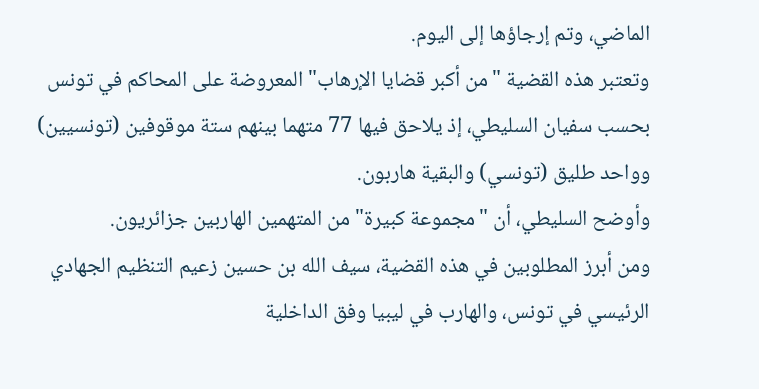الماضي، وتم إرجاؤها إلى اليوم.
وتعتبر هذه القضية "من أكبر قضايا الإرهاب" المعروضة على المحاكم في تونس بحسب سفيان السليطي، إذ يلاحق فيها 77 متهما بينهم ستة موقوفين (تونسيين) وواحد طليق (تونسي) والبقية هاربون.
وأوضح السليطي، أن "مجموعة كبيرة" من المتهمين الهاربين جزائريون.
ومن أبرز المطلوبين في هذه القضية، سيف الله بن حسين زعيم التنظيم الجهادي الرئيسي في تونس، والهارب في ليبيا وفق الداخلية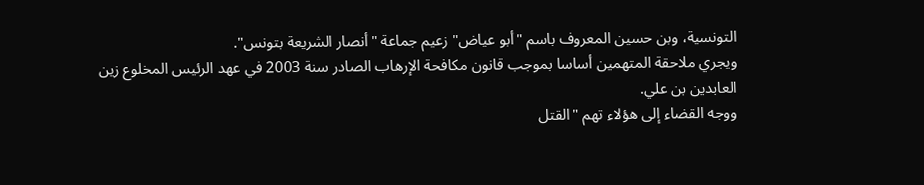التونسية، وبن حسين المعروف باسم "أبو عياض" زعيم جماعة "أنصار الشريعة بتونس".
ويجري ملاحقة المتهمين أساسا بموجب قانون مكافحة الإرهاب الصادر سنة 2003 في عهد الرئيس المخلوع زين العابدين بن علي.
ووجه القضاء إلى هؤلاء تهم "القتل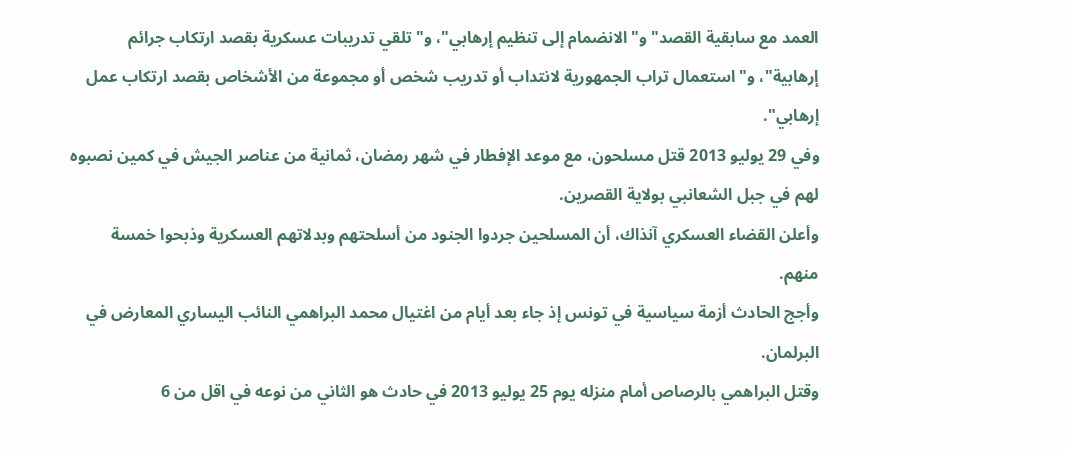العمد مع سابقية القصد" و"الانضمام إلى تنظيم إرهابي"، و"تلقي تدريبات عسكرية بقصد ارتكاب جرائم إرهابية"، و"استعمال تراب الجمهورية لانتداب أو تدريب شخص أو مجموعة من الأشخاص بقصد ارتكاب عمل إرهابي".
وفي 29 يوليو 2013 قتل مسلحون، مع موعد الإفطار في شهر رمضان، ثمانية من عناصر الجيش في كمين نصبوه لهم في جبل الشعانبي بولاية القصرين.
وأعلن القضاء العسكري آنذاك، أن المسلحين جردوا الجنود من أسلحتهم وبدلاتهم العسكرية وذبحوا خمسة منهم.
وأجج الحادث أزمة سياسية في تونس إذ جاء بعد أيام من اغتيال محمد البراهمي النائب اليساري المعارض في البرلمان.
وقتل البراهمي بالرصاص أمام منزله يوم 25 يوليو 2013 في حادث هو الثاني من نوعه في اقل من 6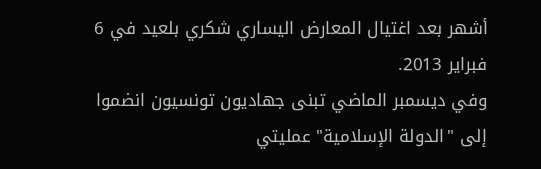أشهر بعد اغتيال المعارض اليساري شكري بلعيد في 6 فبراير 2013.
وفي ديسمبر الماضي تبنى جهاديون تونسيون انضموا إلى "الدولة الإسلامية" عمليتي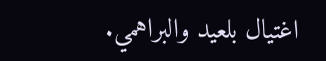اغتيال بلعيد والبراهمي.